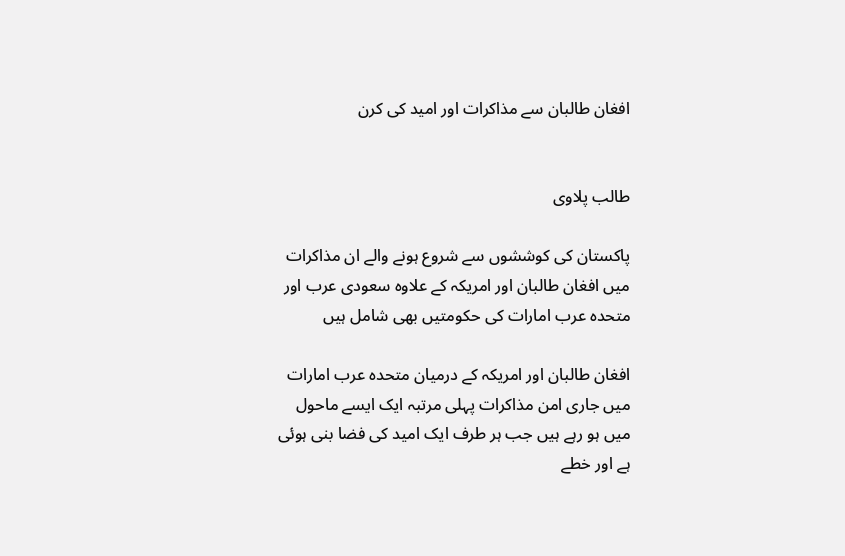افغان طالبان سے مذاکرات اور امید کی کرن


طالب پلاوی

پاکستان کی کوششوں سے شروع ہونے والے ان مذاکرات میں افغان طالبان اور امریکہ کے علاوہ سعودی عرب اور متحدہ عرب امارات کی حکومتیں بھی شامل ہیں

افغان طالبان اور امریکہ کے درمیان متحدہ عرب امارات میں جاری امن مذاکرات پہلی مرتبہ ایک ایسے ماحول میں ہو رہے ہیں جب ہر طرف ایک امید کی فضا بنی ہوئی ہے اور خطے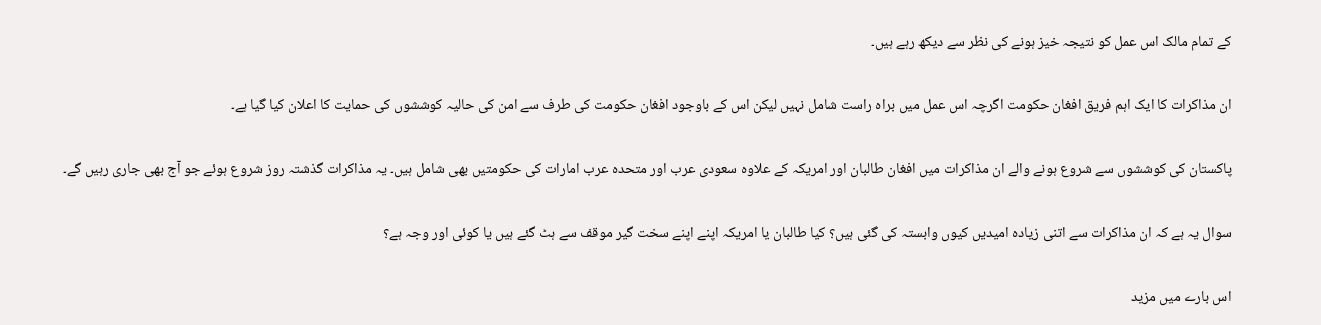کے تمام مالک اس عمل کو نتیجہ خیز ہونے کی نظر سے دیکھ رہے ہیں۔

ان مذاکرات کا ایک اہم فریق افغان حکومت اگرچہ اس عمل میں براہ راست شامل نہیں لیکن اس کے باوجود افغان حکومت کی طرف سے امن کی حالیہ کوششوں کی حمایت کا اعلان کیا گیا ہے۔

پاکستان کی کوششوں سے شروع ہونے والے ان مذاکرات میں افغان طالبان اور امریکہ کے علاوہ سعودی عرب اور متحدہ عرب امارات کی حکومتیں بھی شامل ہیں۔ یہ مذاکرات گذشتہ روز شروع ہوئے جو آج بھی جاری رہیں گے۔

سوال یہ ہے کہ ان مذاکرات سے اتنی زیادہ امیدیں کیوں وابستہ کی گئی ہیں؟ کیا طالبان یا امریکہ اپنے اپنے سخت گیر موقف سے ہٹ گئے ہیں یا کوئی اور وجہ ہے؟

اس بارے میں مزید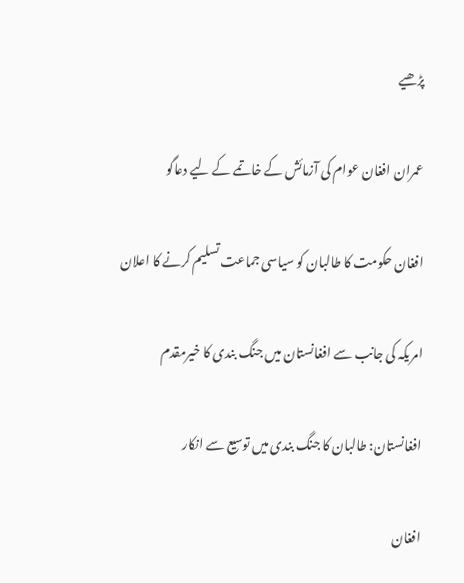پڑھیے

عمران افغان عوام کی آزمائش کے خاتمے کے لیے دعاگو

افغان حکومت کا طالبان کو سیاسی جماعت تسلیم کرنے کا اعلان

امریکہ کی جانب سے افغانستان میں جنگ بندی کا خیرمقدم

افغانستان: طالبان کا جنگ بندی میں توسیع سے انکار

افغان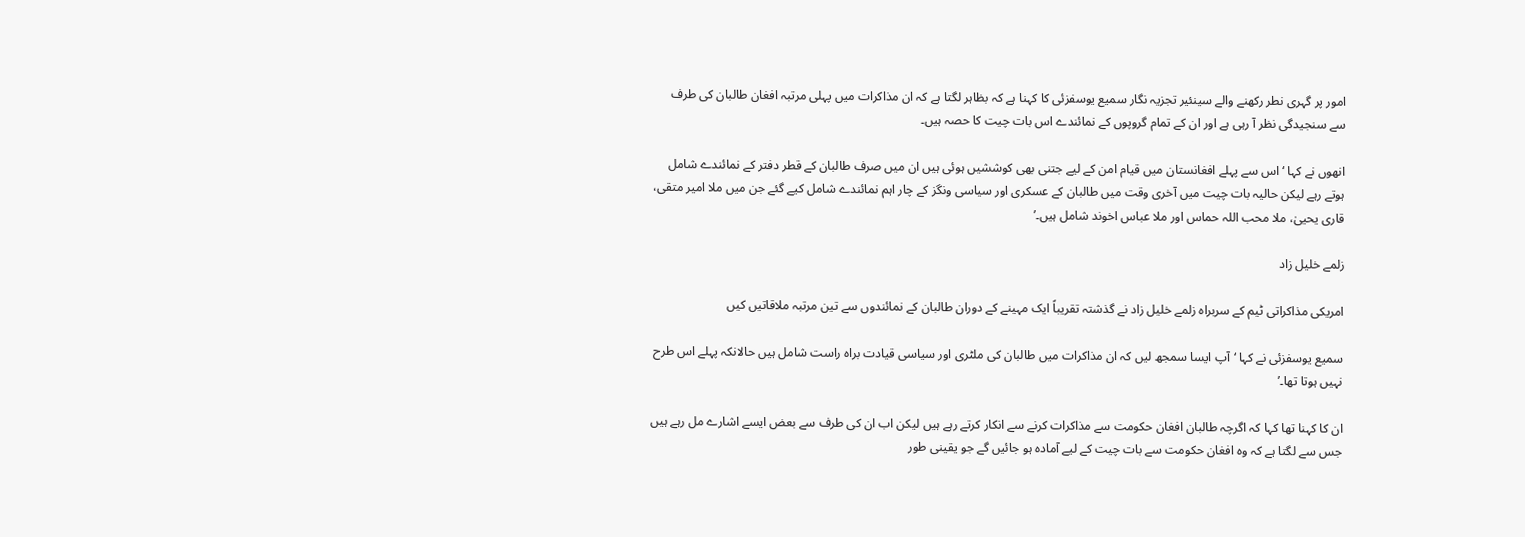امور پر گہری نطر رکھنے والے سینئیر تجزیہ نگار سمیع یوسفزئی کا کہنا ہے کہ بظاہر لگتا ہے کہ ان مذاکرات میں پہلی مرتبہ افغان طالبان کی طرف سے سنجیدگی نظر آ رہی ہے اور ان کے تمام گروپوں کے نمائندے اس بات چیت کا حصہ ہیں۔

انھوں نے کہا ‘اس سے پہلے افغانستان میں قیام امن کے لیے جتنی بھی کوششیں ہوئی ہیں ان میں صرف طالبان کے قطر دفتر کے نمائندے شامل ہوتے رہے لیکن حالیہ بات چیت میں آخری وقت میں طالبان کے عسکری اور سیاسی ونگز کے چار اہم نمائندے شامل کیے گئے جن میں ملا امیر متقی، قاری یحییٰ، ملا محب اللہ حماس اور ملا عباس اخوند شامل ہیں۔’

زلمے خلیل زاد

امریکی مذاکراتی ٹیم کے سربراہ زلمے خلیل زاد نے گذشتہ تقریباً ایک مہینے کے دوران طالبان کے نمائندوں سے تین مرتبہ ملاقاتیں کیں

سمیع یوسفزئی نے کہا ‘آپ ایسا سمجھ لیں کہ ان مذاکرات میں طالبان کی ملٹری اور سیاسی قیادت براہ راست شامل ہیں حالانکہ پہلے اس طرح نہیں ہوتا تھا۔’

ان کا کہنا تھا کہا کہ اگرچہ طالبان افغان حکومت سے مذاکرات کرنے سے انکار کرتے رہے ہیں لیکن اب ان کی طرف سے بعض ایسے اشارے مل رہے ہیں جس سے لگتا ہے کہ وہ افغان حکومت سے بات چیت کے لیے آمادہ ہو جائیں گے جو یقینی طور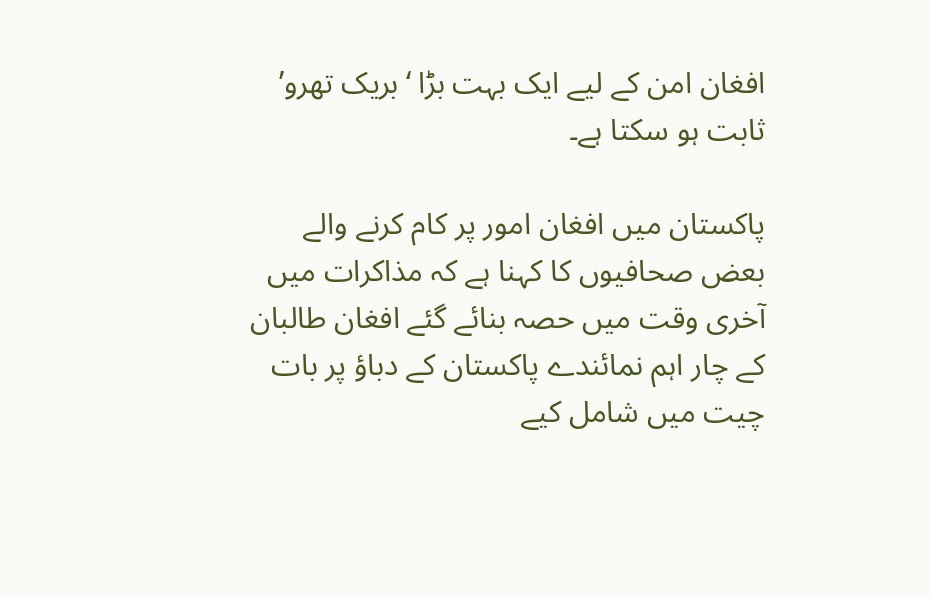افغان امن کے لیے ایک بہت بڑا ‘بریک تھرو’ ثابت ہو سکتا ہے۔

پاکستان میں افغان امور پر کام کرنے والے بعض صحافیوں کا کہنا ہے کہ مذاکرات میں آخری وقت میں حصہ بنائے گئے افغان طالبان کے چار اہم نمائندے پاکستان کے دباؤ پر بات چیت میں شامل کیے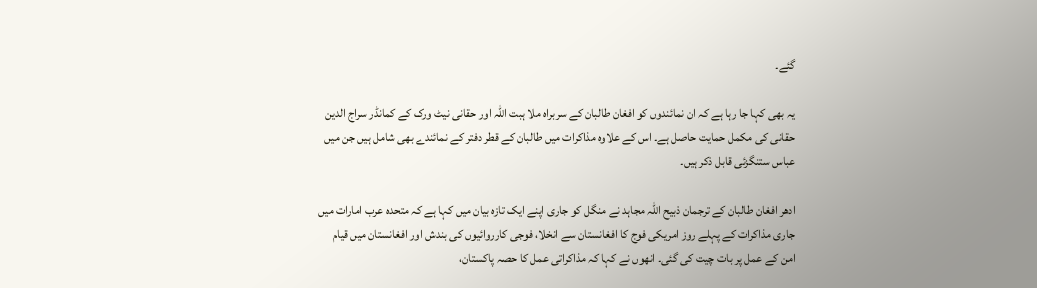گئے۔

یہ بھی کہا جا رہا ہے کہ ان نمائندوں کو افغان طالبان کے سربراہ ملا ہبت اللہ اور حقانی نیٹ ورک کے کمانڈر سراج الدین حقانی کی مکمل حمایت حاصل ہے۔ اس کے علاوہ مذاکرات میں طالبان کے قطر دفتر کے نمائندے بھی شامل ہیں جن میں عباس ستنگزئی قابل ذکر ہیں۔

ادھر افغان طالبان کے ترجمان ذبیح اللہ مجاہد نے منگل کو جاری اپنے ایک تازہ بیان میں کہا ہے کہ متحدہ عرب امارات میں جاری مذاکرات کے پہلے روز امریکی فوج کا افغانستان سے انخلا، فوجی کارروائیوں کی بندش اور افغانستان میں قیام امن کے عمل پر بات چیت کی گئی۔ انھوں نے کہا کہ مذاکراتی عمل کا حصہ پاکستان،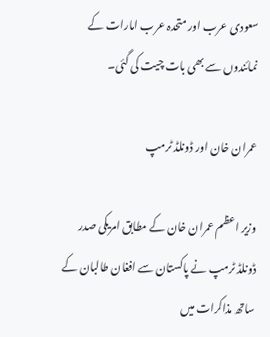سعودی عرب اور متحدہ عرب امارات کے نمائندوں سے بھی بات چیت کی گئی۔

عمران خان اور ڈونلڈ ٹرمپ

وزیر اعظم عمران خان کے مطابق امریکی صدر ڈونلڈ ٹرمپ نے پاکستان سے افغان طالبان کے ساتھ مذاکرات میں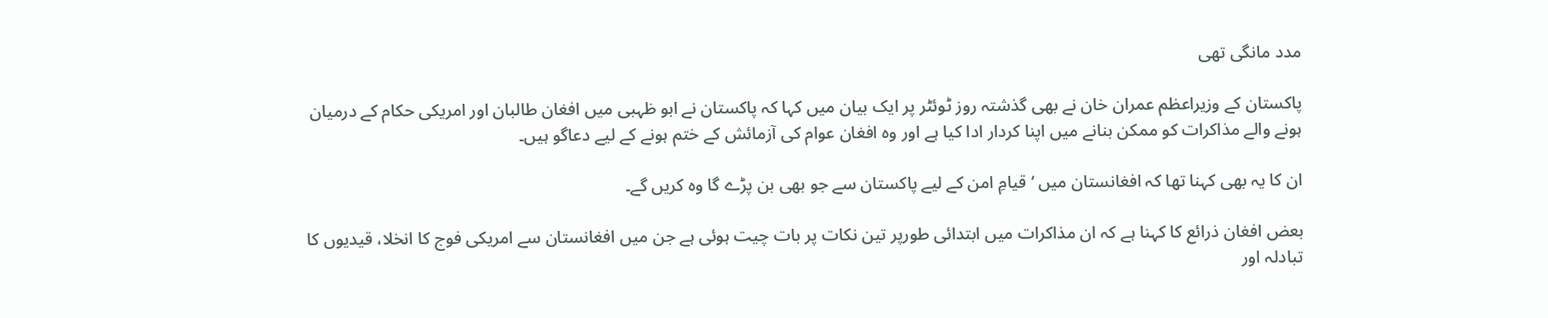مدد مانگی تھی

پاکستان کے وزیراعظم عمران خان نے بھی گذشتہ روز ٹوئٹر پر ایک بیان میں کہا کہ پاکستان نے ابو ظہبی میں افغان طالبان اور امریکی حکام کے درمیان ہونے والے مذاکرات کو ممکن بنانے میں اپنا کردار ادا کیا ہے اور وہ افغان عوام کی آزمائش کے ختم ہونے کے لیے دعاگو ہیں۔

ان کا یہ بھی کہنا تھا کہ افغانستان میں ‘ قیامِ امن کے لیے پاکستان سے جو بھی بن پڑے گا وہ کریں گے۔

بعض افغان ذرائع کا کہنا ہے کہ ان مذاکرات میں ابتدائی طورپر تین نکات پر بات چیت ہوئی ہے جن میں افغانستان سے امریکی فوج کا انخلا، قیدیوں کا تبادلہ اور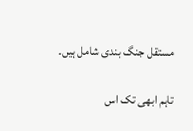مستقل جنگ بندی شامل ہیں۔

تاہم ابھی تک اس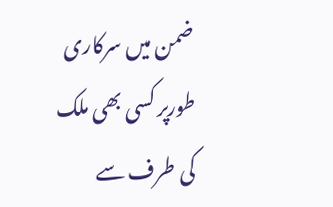ضمن میں سرکاری طورپر کسی بھی ملک کی طرف سے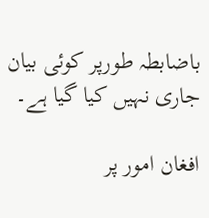باضابطہ طورپر کوئی بیان جاری نہیں کیا گیا ہے۔

افغان امور پر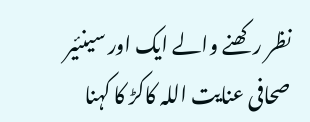نظر رکھنے والے ایک اور سینئیر صحافی عنایت اللہ کاکڑ کا کہنا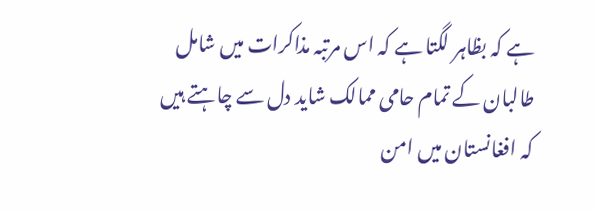ہے کہ بظاہر لگتا ہے کہ اس مرتبہ مذاکرات میں شامل طالبان کے تمام حامی ممالک شاید دل سے چاہتے ہیں کہ افغانستان میں امن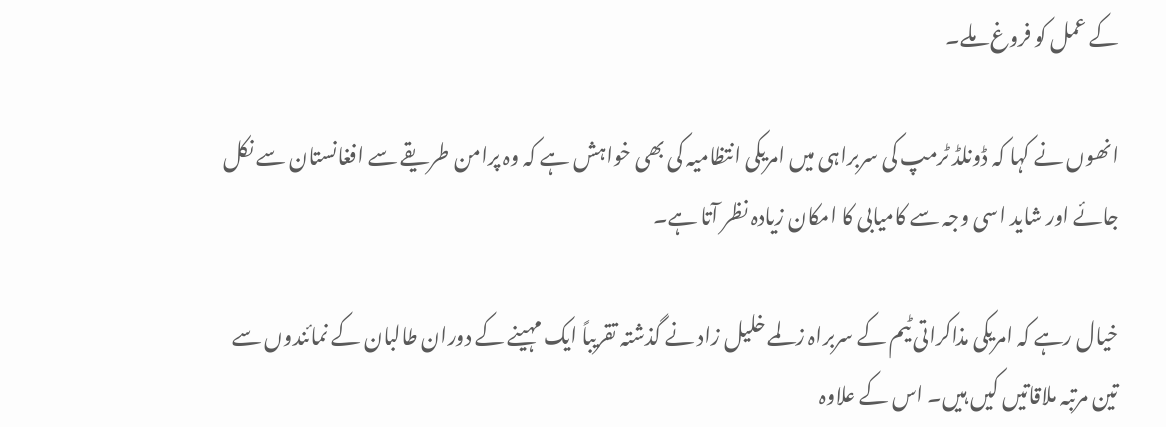کے عمل کو فروغ ملے۔

انھوں نے کہا کہ ڈونلڈ ٹرمپ کی سربراہی میں امریکی انتظامیہ کی بھی خواہش ہے کہ وہ پرامن طریقے سے افغانستان سے نکل جائے اور شاید اسی وجہ سے کامیابی کا امکان زیادہ نظر آتا ہے۔

خیال رہے کہ امریکی مذاکراتی ٹیم کے سربراہ زلمے خلیل زاد نے گذشتہ تقریباً ایک مہینے کے دوران طالبان کے نمائندوں سے تین مرتبہ ملاقاتیں کیں ہیں۔ اس کے علاوہ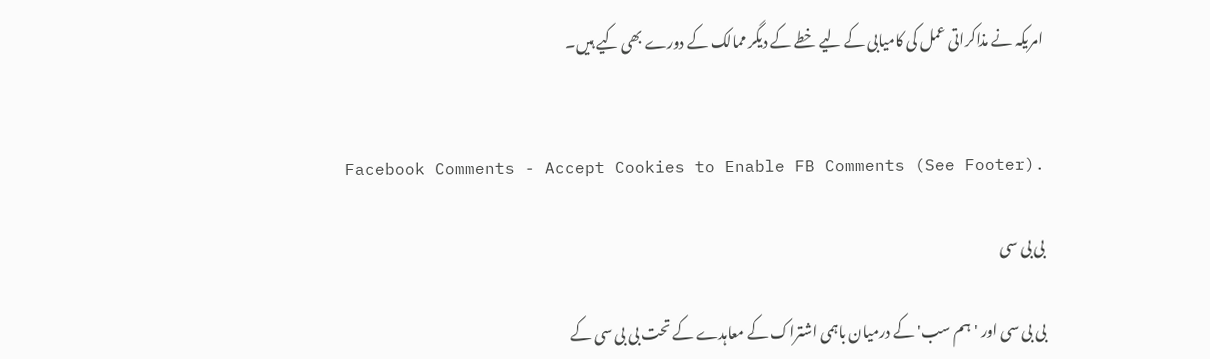امریکہ نے مذاکراتی عمل کی کامیابی کے لیے خطے کے دیگر ممالک کے دورے بھی کیے ہیں۔


Facebook Comments - Accept Cookies to Enable FB Comments (See Footer).

بی بی سی

بی بی سی اور 'ہم سب' کے درمیان باہمی اشتراک کے معاہدے کے تحت بی بی سی کے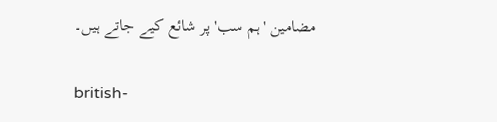مضامین 'ہم سب' پر شائع کیے جاتے ہیں۔

british-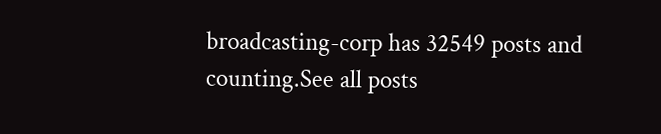broadcasting-corp has 32549 posts and counting.See all posts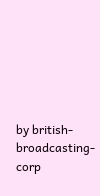by british-broadcasting-corp